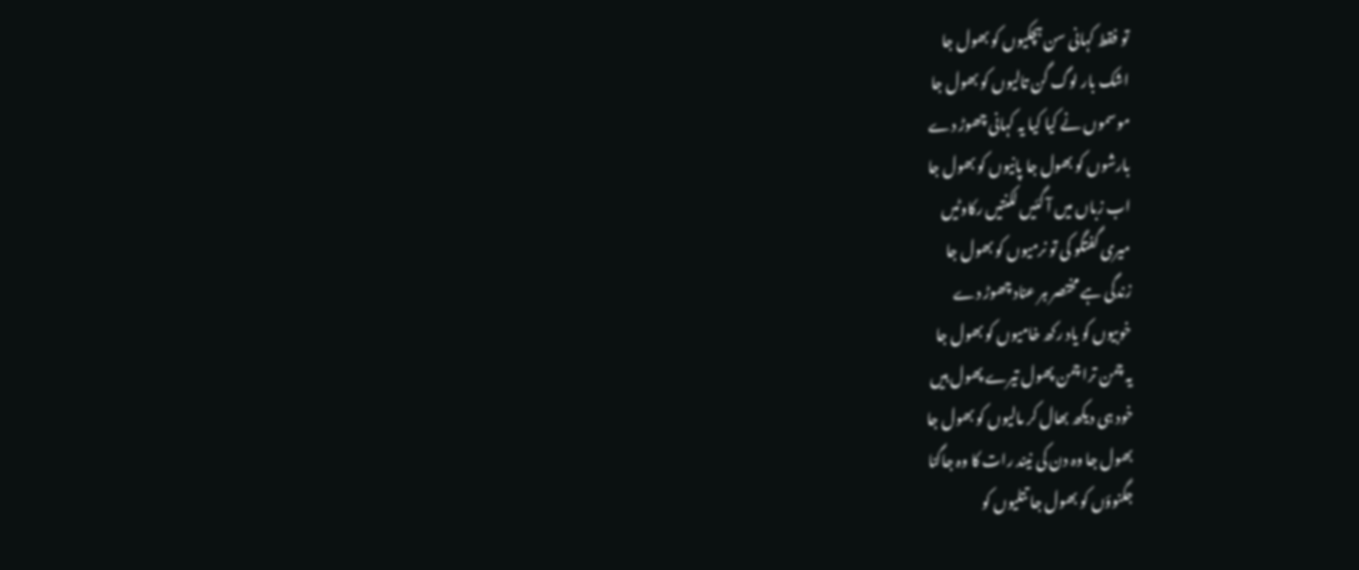تو فقط کہانی سن ہچکیوں کو بھول جا
اشک بار لوگ گن تالیوں کو بھول جا
موسموں نے کیا کیا یہ کہانی چھوڑ دے
بارشوں کو بھول جا پانیوں کو بھول جا
اب زباں میں آ گئیں لکنتیں رکاوٹیں
میری گفتگو کی تو نرمیوں کو بھول جا
زندگی ہے مختصر ہر عناد چھوڑ دے
خوبیوں کو یاد رکھ خامیوں کو بھول جا
یہ چمن ترا چمن پھول تیرے پھول ہیں
خود ہی دیکھ بھال کر مالیوں کو بھول جا
بھول جا وہ دن کی نیند رات کا وہ جاگنا
جگنوؤں کو بھول جا تتلیوں کو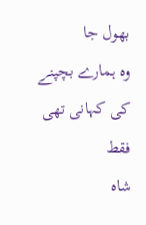بھول جا
وہ ہمارے بچپنے کی کہانی تھی فقط
شاہ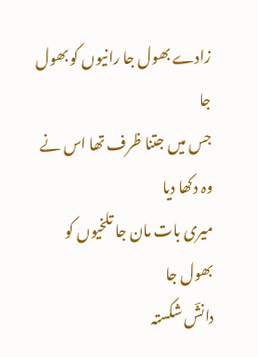زادے بھول جا رانیوں کو بھول جا
جس میں جتنا ظرف تھا اس نے وہ دکھا دیا
میری بات مان جا تلخیوں کو بھول جا
دانشؔ شکستہ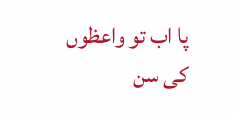پا اب تو واعظوں کی سن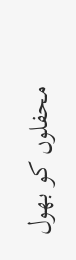محفلوں کو بھول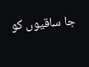جا ساقیوں کو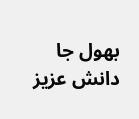بھول جا
دانش عزیز